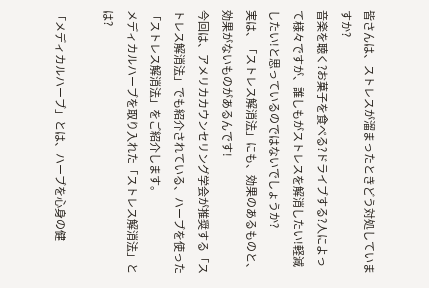皆さんは、ストレスが溜まったときどう対処していますか?
音楽を聴く?お菓子を食べる?ドライブする?人によって様々ですが、誰しもがストレスを解消したい!軽減したい!と思っているのではないでしょうか?
実は、「ストレス解消法」にも、効果のあるものと、効果がないものがあるんです!
今回は、アメリカカウンセリング学会が推奨する「ストレス解消法」でも紹介されている、ハーブを使った「ストレス解消法」をご紹介します。
メディカルハーブを取り入れた「ストレス解消法」とは?

「メディカルハーブ」とは、ハーブを心身の健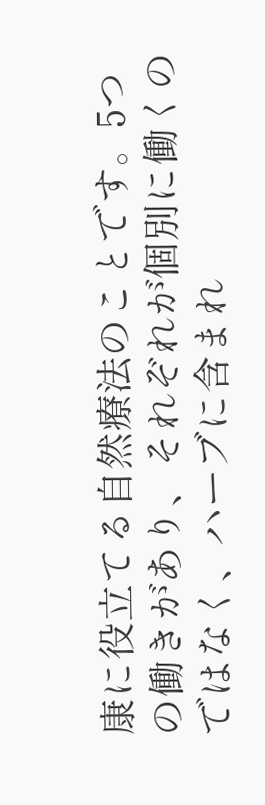康に役立てる自然療法のことです。5つの働きがあり、それぞれが個別に働くのではなく、ハーブに含まれ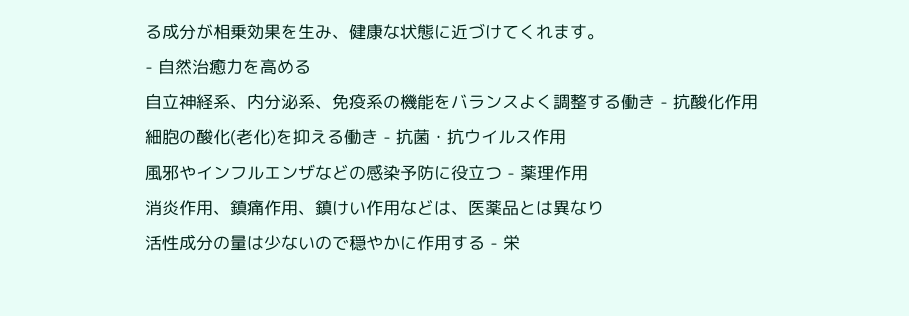る成分が相乗効果を生み、健康な状態に近づけてくれます。
- 自然治癒力を高める
自立神経系、内分泌系、免疫系の機能をバランスよく調整する働き - 抗酸化作用
細胞の酸化(老化)を抑える働き - 抗菌・抗ウイルス作用
風邪やインフルエンザなどの感染予防に役立つ - 薬理作用
消炎作用、鎮痛作用、鎮けい作用などは、医薬品とは異なり
活性成分の量は少ないので穏やかに作用する - 栄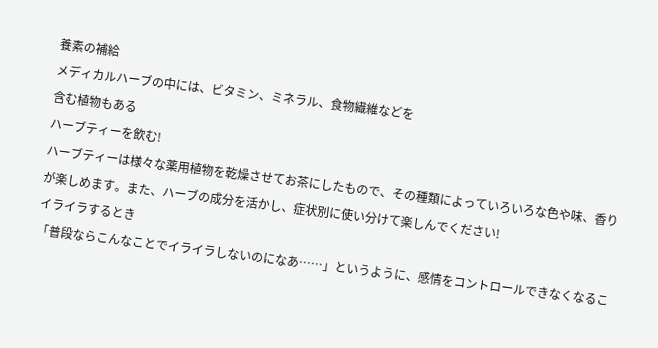養素の補給
メディカルハーブの中には、ビタミン、ミネラル、食物繊維などを
含む植物もある
ハーブティーを飲む!
ハーブティーは様々な薬用植物を乾燥させてお茶にしたもので、その種類によっていろいろな色や味、香りが楽しめます。また、ハーブの成分を活かし、症状別に使い分けて楽しんでください!
イライラするとき
「普段ならこんなことでイライラしないのになあ……」というように、感情をコントロールできなくなるこ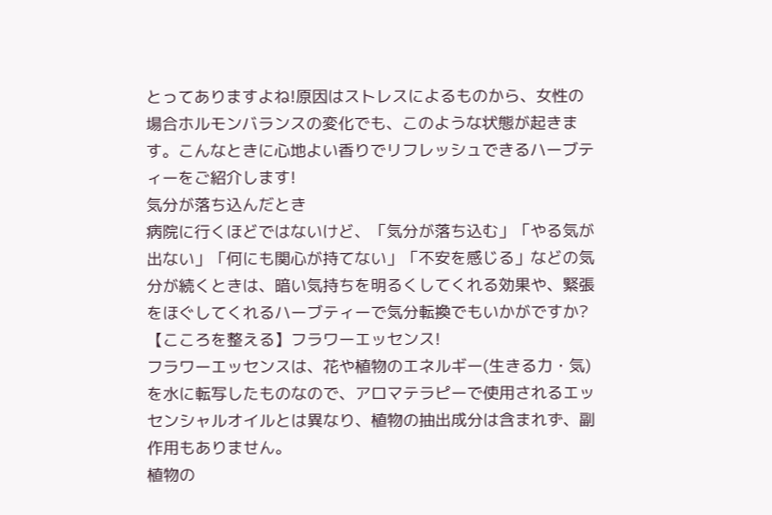とってありますよね!原因はストレスによるものから、女性の場合ホルモンバランスの変化でも、このような状態が起きます。こんなときに心地よい香りでリフレッシュできるハーブティーをご紹介します!
気分が落ち込んだとき
病院に行くほどではないけど、「気分が落ち込む」「やる気が出ない」「何にも関心が持てない」「不安を感じる」などの気分が続くときは、暗い気持ちを明るくしてくれる効果や、緊張をほぐしてくれるハーブティーで気分転換でもいかがですか?
【こころを整える】フラワーエッセンス!
フラワーエッセンスは、花や植物のエネルギー(生きる力・気)を水に転写したものなので、アロマテラピーで使用されるエッセンシャルオイルとは異なり、植物の抽出成分は含まれず、副作用もありません。
植物の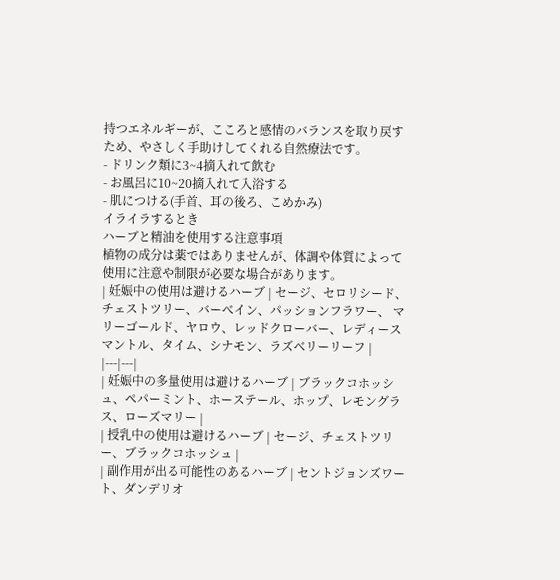持つエネルギーが、こころと感情のバランスを取り戻すため、やさしく手助けしてくれる自然療法です。
- ドリンク類に3~4摘入れて飲む
- お風呂に10~20摘入れて入浴する
- 肌につける(手首、耳の後ろ、こめかみ)
イライラするとき
ハーブと精油を使用する注意事項
植物の成分は薬ではありませんが、体調や体質によって使用に注意や制限が必要な場合があります。
| 妊娠中の使用は避けるハーブ | セージ、セロリシード、チェストツリー、バーべイン、パッションフラワー、 マリーゴールド、ヤロウ、レッドクローバー、レディースマントル、タイム、シナモン、ラズベリーリーフ |
|---|---|
| 妊娠中の多量使用は避けるハーブ | ブラックコホッシュ、ペパーミント、ホーステール、ホップ、レモングラス、ローズマリー |
| 授乳中の使用は避けるハーブ | セージ、チェストツリー、ブラックコホッシュ |
| 副作用が出る可能性のあるハーブ | セントジョンズワート、ダンデリオ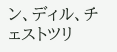ン、ディル、チェストツリ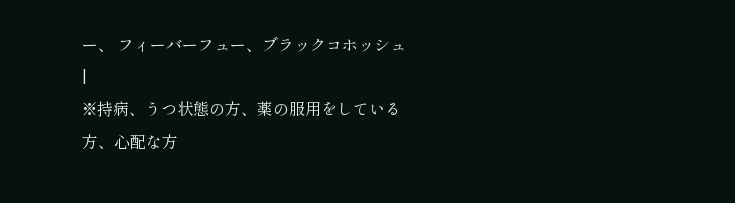ー、 フィーバーフュー、ブラックコホッシュ |
※持病、うつ状態の方、薬の服用をしている方、心配な方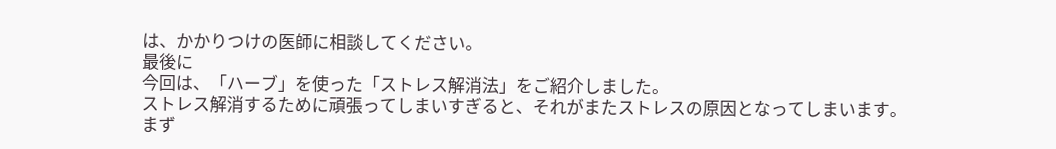は、かかりつけの医師に相談してください。
最後に
今回は、「ハーブ」を使った「ストレス解消法」をご紹介しました。
ストレス解消するために頑張ってしまいすぎると、それがまたストレスの原因となってしまいます。
まず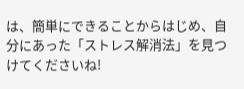は、簡単にできることからはじめ、自分にあった「ストレス解消法」を見つけてくださいね!